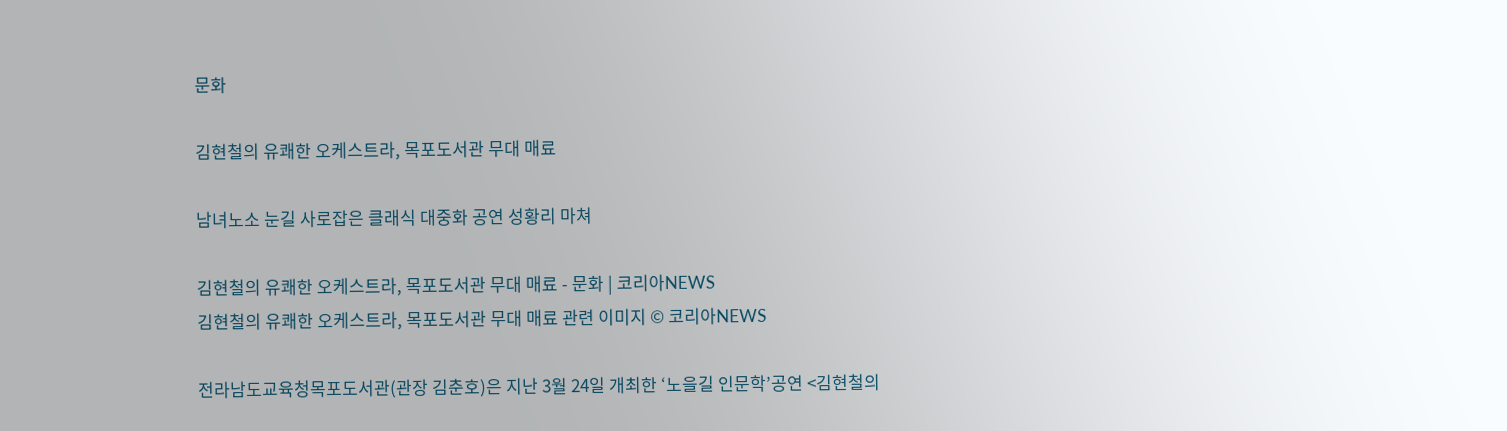문화

김현철의 유쾌한 오케스트라, 목포도서관 무대 매료

남녀노소 눈길 사로잡은 클래식 대중화 공연 성황리 마쳐

김현철의 유쾌한 오케스트라, 목포도서관 무대 매료 - 문화 | 코리아NEWS
김현철의 유쾌한 오케스트라, 목포도서관 무대 매료 관련 이미지 © 코리아NEWS

전라남도교육청목포도서관(관장 김춘호)은 지난 3월 24일 개최한 ‘노을길 인문학’공연 <김현철의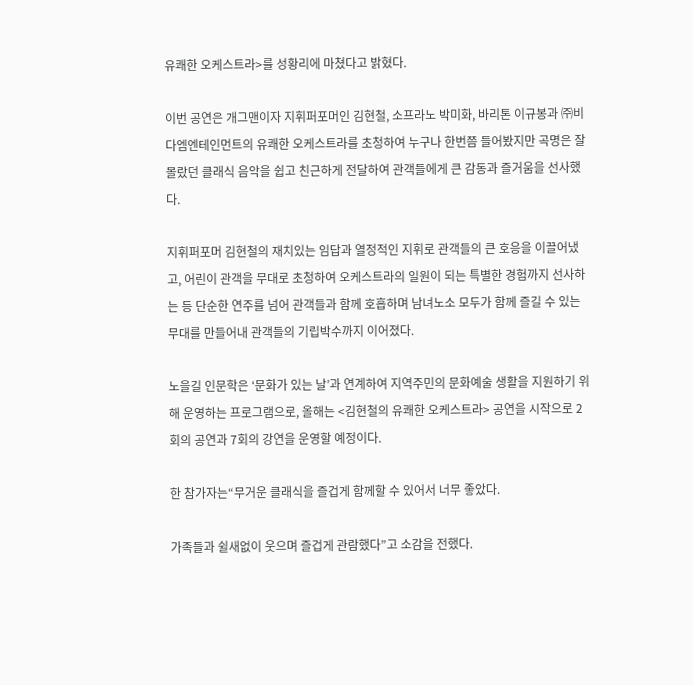유쾌한 오케스트라>를 성황리에 마쳤다고 밝혔다.

이번 공연은 개그맨이자 지휘퍼포머인 김현철, 소프라노 박미화, 바리톤 이규봉과 ㈜비다엠엔테인먼트의 유쾌한 오케스트라를 초청하여 누구나 한번쯤 들어봤지만 곡명은 잘 몰랐던 클래식 음악을 쉽고 친근하게 전달하여 관객들에게 큰 감동과 즐거움을 선사했다.

지휘퍼포머 김현철의 재치있는 임답과 열정적인 지휘로 관객들의 큰 호응을 이끌어냈고, 어린이 관객을 무대로 초청하여 오케스트라의 일원이 되는 특별한 경험까지 선사하는 등 단순한 연주를 넘어 관객들과 함께 호흡하며 남녀노소 모두가 함께 즐길 수 있는 무대를 만들어내 관객들의 기립박수까지 이어졌다.

노을길 인문학은 ‘문화가 있는 날’과 연계하여 지역주민의 문화예술 생활을 지원하기 위해 운영하는 프로그램으로, 올해는 <김현철의 유쾌한 오케스트라> 공연을 시작으로 2회의 공연과 7회의 강연을 운영할 예정이다.

한 참가자는“무거운 클래식을 즐겁게 함께할 수 있어서 너무 좋았다.

가족들과 쉴새없이 웃으며 즐겁게 관람했다”고 소감을 전했다.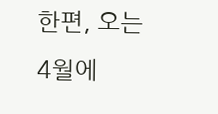한편, 오는 4월에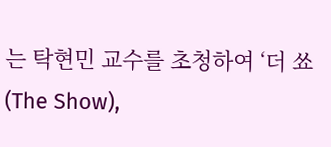는 탁현민 교수를 초청하여 ‘더 쑈(The Show),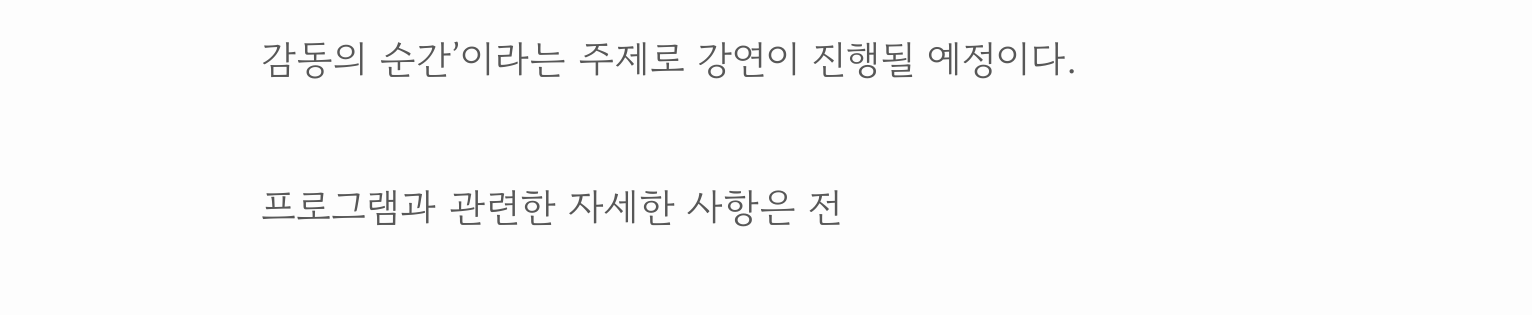감동의 순간’이라는 주제로 강연이 진행될 예정이다.

프로그램과 관련한 자세한 사항은 전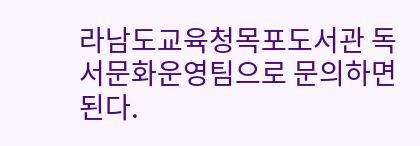라남도교육청목포도서관 독서문화운영팀으로 문의하면 된다.